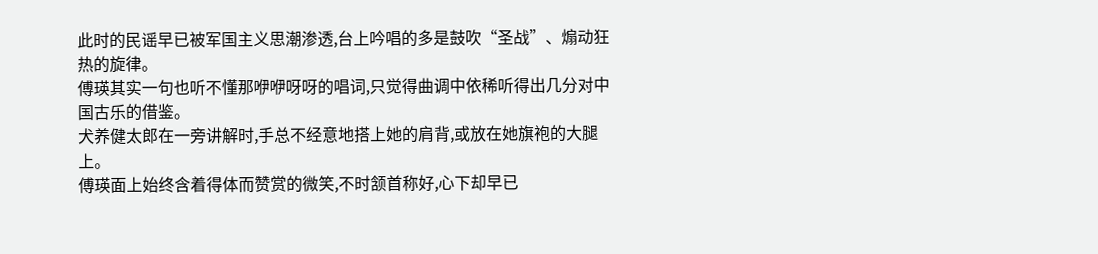此时的民谣早已被军国主义思潮渗透,台上吟唱的多是鼓吹“圣战”、煽动狂热的旋律。
傅瑛其实一句也听不懂那咿咿呀呀的唱词,只觉得曲调中依稀听得出几分对中国古乐的借鉴。
犬养健太郎在一旁讲解时,手总不经意地搭上她的肩背,或放在她旗袍的大腿上。
傅瑛面上始终含着得体而赞赏的微笑,不时颔首称好,心下却早已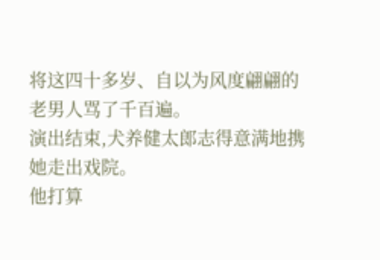将这四十多岁、自以为风度翩翩的老男人骂了千百遍。
演出结束,犬养健太郎志得意满地携她走出戏院。
他打算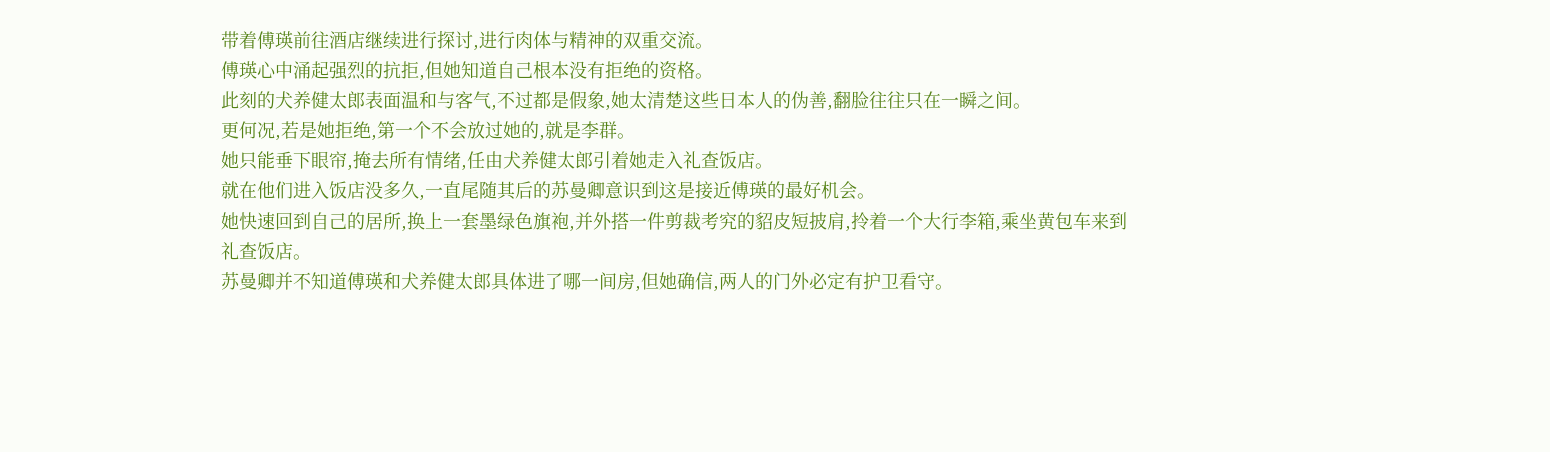带着傅瑛前往酒店继续进行探讨,进行肉体与精神的双重交流。
傅瑛心中涌起强烈的抗拒,但她知道自己根本没有拒绝的资格。
此刻的犬养健太郎表面温和与客气,不过都是假象,她太清楚这些日本人的伪善,翻脸往往只在一瞬之间。
更何况,若是她拒绝,第一个不会放过她的,就是李群。
她只能垂下眼帘,掩去所有情绪,任由犬养健太郎引着她走入礼查饭店。
就在他们进入饭店没多久,一直尾随其后的苏曼卿意识到这是接近傅瑛的最好机会。
她快速回到自己的居所,换上一套墨绿色旗袍,并外搭一件剪裁考究的貂皮短披肩,拎着一个大行李箱,乘坐黄包车来到礼查饭店。
苏曼卿并不知道傅瑛和犬养健太郎具体进了哪一间房,但她确信,两人的门外必定有护卫看守。